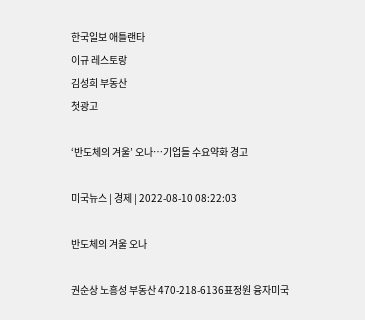한국일보 애틀랜타
이규 레스토랑
김성희 부동산
첫광고

‘반도체의 겨울’ 오나…기업들 수요약화 경고

미국뉴스 | 경제 | 2022-08-10 08:22:03

반도체의 겨울 오나

권순상 노흥성 부동산 470-218-6136표정원 융자미국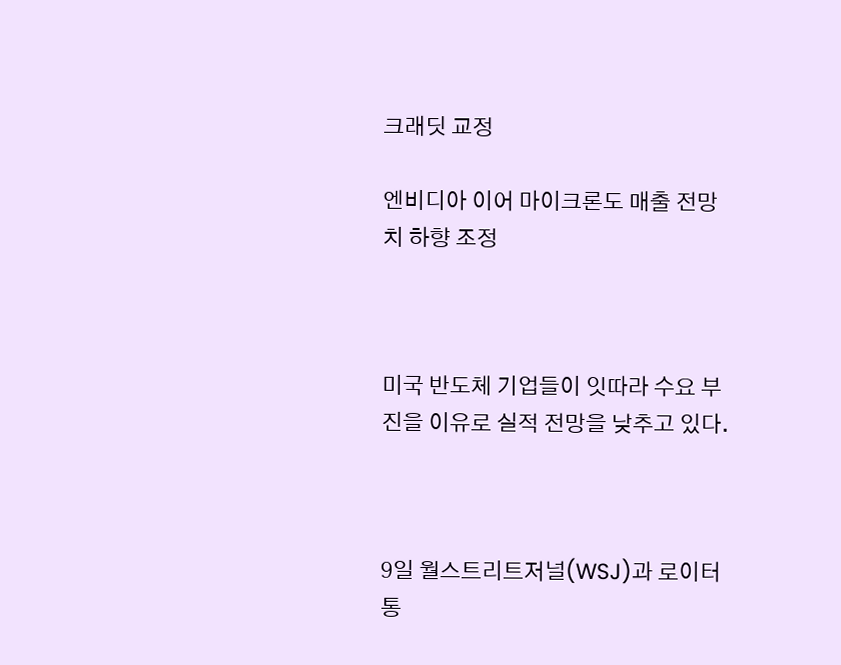크래딧 교정

엔비디아 이어 마이크론도 매출 전망치 하향 조정



미국 반도체 기업들이 잇따라 수요 부진을 이유로 실적 전망을 낮추고 있다.



9일 월스트리트저널(WSJ)과 로이터통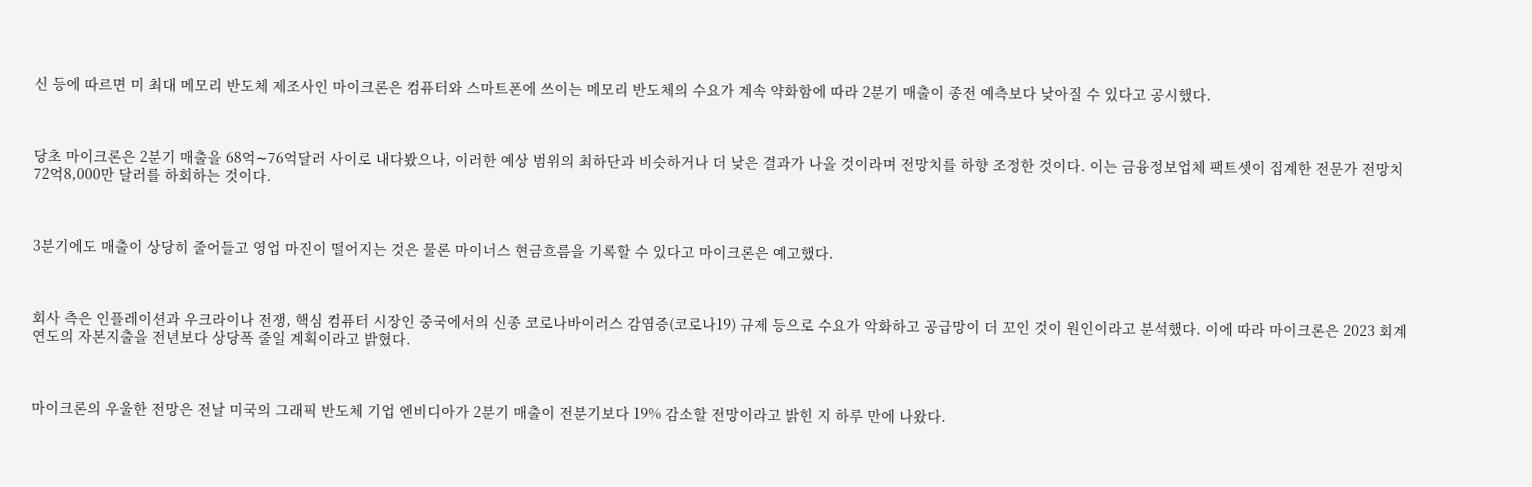신 등에 따르면 미 최대 메모리 반도체 제조사인 마이크론은 컴퓨터와 스마트폰에 쓰이는 메모리 반도체의 수요가 계속 약화함에 따라 2분기 매출이 종전 예측보다 낮아질 수 있다고 공시했다.



당초 마이크론은 2분기 매출을 68억∼76억달러 사이로 내다봤으나, 이러한 예상 범위의 최하단과 비슷하거나 더 낮은 결과가 나올 것이라며 전망치를 하향 조정한 것이다. 이는 금융정보업체 팩트셋이 집계한 전문가 전망치 72억8,000만 달러를 하회하는 것이다.



3분기에도 매출이 상당히 줄어들고 영업 마진이 떨어지는 것은 물론 마이너스 현금흐름을 기록할 수 있다고 마이크론은 예고했다.



회사 측은 인플레이션과 우크라이나 전쟁, 핵심 컴퓨터 시장인 중국에서의 신종 코로나바이러스 감염증(코로나19) 규제 등으로 수요가 악화하고 공급망이 더 꼬인 것이 원인이라고 분석했다. 이에 따라 마이크론은 2023 회계연도의 자본지출을 전년보다 상당폭 줄일 계획이라고 밝혔다.



마이크론의 우울한 전망은 전날 미국의 그래픽 반도체 기업 엔비디아가 2분기 매출이 전분기보다 19% 감소할 전망이라고 밝힌 지 하루 만에 나왔다.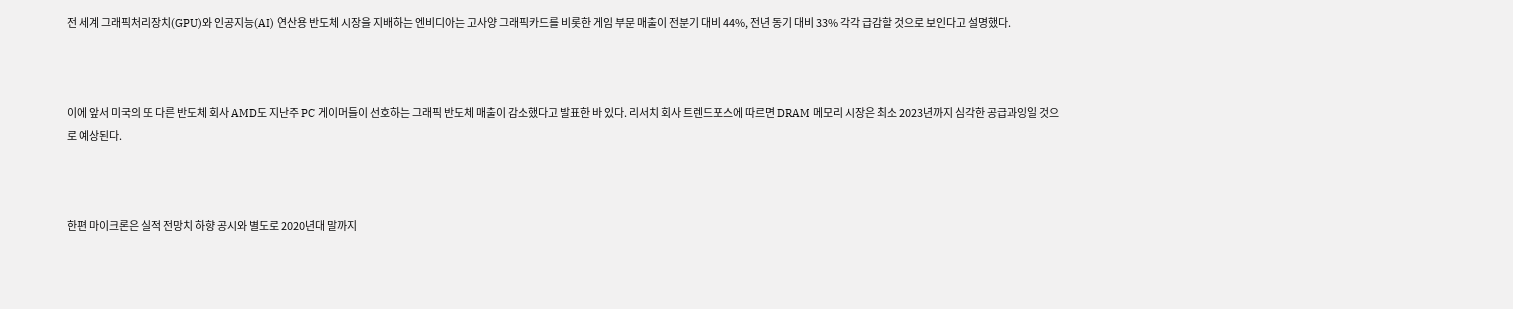전 세계 그래픽처리장치(GPU)와 인공지능(AI) 연산용 반도체 시장을 지배하는 엔비디아는 고사양 그래픽카드를 비롯한 게임 부문 매출이 전분기 대비 44%, 전년 동기 대비 33% 각각 급감할 것으로 보인다고 설명했다.



이에 앞서 미국의 또 다른 반도체 회사 AMD도 지난주 PC 게이머들이 선호하는 그래픽 반도체 매출이 감소했다고 발표한 바 있다. 리서치 회사 트렌드포스에 따르면 DRAM 메모리 시장은 최소 2023년까지 심각한 공급과잉일 것으로 예상된다.



한편 마이크론은 실적 전망치 하향 공시와 별도로 2020년대 말까지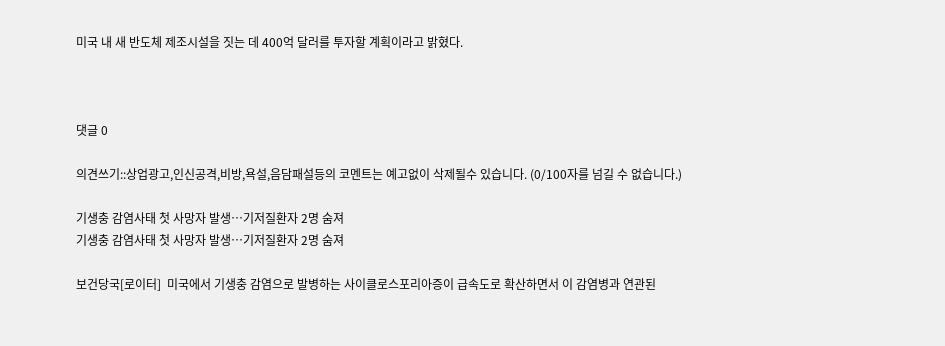미국 내 새 반도체 제조시설을 짓는 데 400억 달러를 투자할 계획이라고 밝혔다.



댓글 0

의견쓰기::상업광고,인신공격,비방,욕설,음담패설등의 코멘트는 예고없이 삭제될수 있습니다. (0/100자를 넘길 수 없습니다.)

기생충 감염사태 첫 사망자 발생…기저질환자 2명 숨져
기생충 감염사태 첫 사망자 발생…기저질환자 2명 숨져

보건당국[로이터]  미국에서 기생충 감염으로 발병하는 사이클로스포리아증이 급속도로 확산하면서 이 감염병과 연관된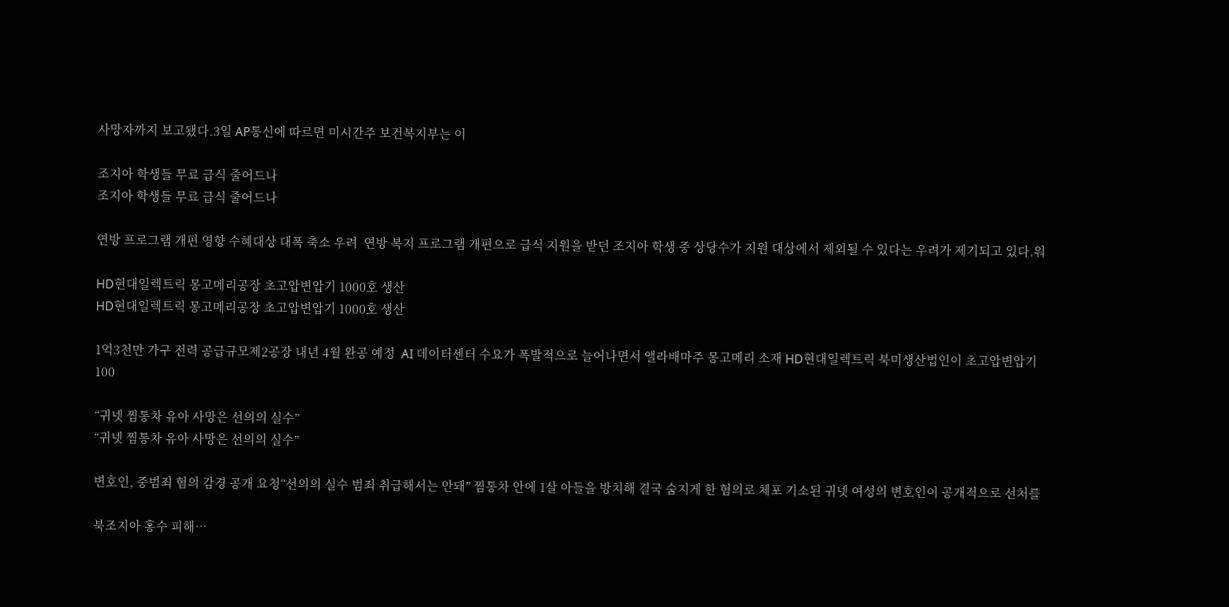사망자까지 보고됐다.3일 AP통신에 따르면 미시간주 보건복지부는 이

조지아 학생들 무료 급식 줄어드나
조지아 학생들 무료 급식 줄어드나

연방 프로그램 개편 영향 수혜대상 대폭 축소 우려  연방 복지 프로그램 개편으로 급식 지원을 받던 조지아 학생 중 상당수가 지원 대상에서 제외될 수 있다는 우려가 제기되고 있다.워

HD현대일렉트릭 몽고메리공장 초고압변압기 1000호 생산
HD현대일렉트릭 몽고메리공장 초고압변압기 1000호 생산

1억3천만 가구 전력 공급규모제2공장 내년 4월 완공 예정  AI 데이터센터 수요가 폭발적으로 늘어나면서 앨라배마주 몽고메리 소재 HD현대일렉트릭 북미생산법인이 초고압변압기 100

“귀넷 찜통차 유아 사망은 선의의 실수”
“귀넷 찜통차 유아 사망은 선의의 실수”

변호인, 중범죄 혐의 감경 공개 요청“선의의 실수 범죄 취급해서는 안돼” 찜통차 안에 1살 아들을 방치해 결국 숨지게 한 혐의로 체포 기소된 귀넷 여성의 변호인이 공개적으로 선처를

북조지아 홍수 피해…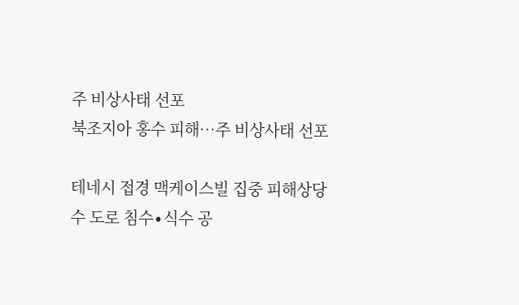주 비상사태 선포
북조지아 홍수 피해…주 비상사태 선포

테네시 접경 맥케이스빌 집중 피해상당수 도로 침수∙식수 공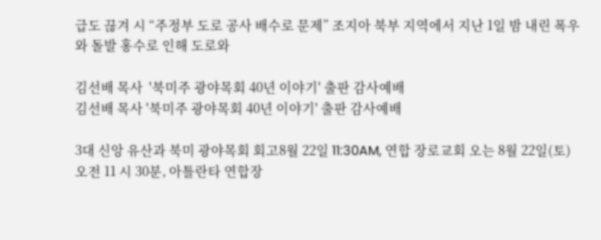급도 끊겨 시 “주정부 도로 공사 배수로 문제” 조지아 북부 지역에서 지난 1일 밤 내린 폭우와 돌발 홍수로 인해 도로와

김선배 목사  '북미주 광야목회 40년 이야기' 출판 감사예배
김선배 목사 '북미주 광야목회 40년 이야기' 출판 감사예배

3대 신앙 유산과 북미 광야목회 회고8월 22일 11:30AM, 연합 장로교회 오는 8월 22일(토) 오전 11 시 30분, 아틀란타 연합장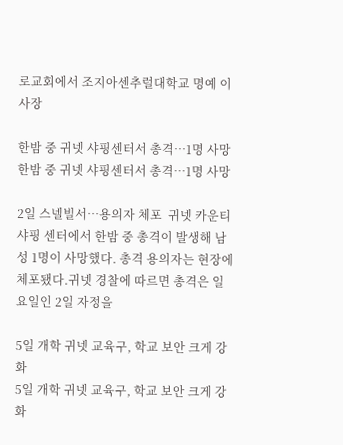로교회에서 조지아센추럴대학교 명예 이사장

한밤 중 귀넷 샤핑센터서 총격…1명 사망
한밤 중 귀넷 샤핑센터서 총격…1명 사망

2일 스넬빌서…용의자 체포  귀넷 카운티 샤핑 센터에서 한밤 중 총격이 발생해 남성 1명이 사망했다. 총격 용의자는 현장에 체포됐다.귀넷 경찰에 따르면 총격은 일요일인 2일 자정을

5일 개학 귀넷 교육구, 학교 보안 크게 강화
5일 개학 귀넷 교육구, 학교 보안 크게 강화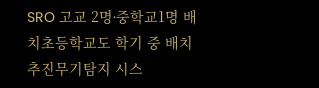SRO 고교 2명∙중학교1명 배치초등학교도 학기 중 배치 추진무기탐지 시스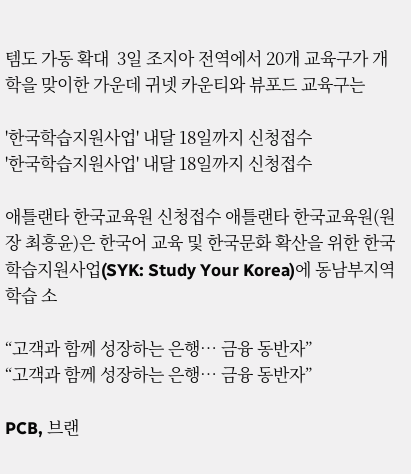템도 가동 확대  3일 조지아 전역에서 20개 교육구가 개학을 맞이한 가운데 귀넷 카운티와 뷰포드 교육구는

'한국학습지원사업' 내달 18일까지 신청접수
'한국학습지원사업' 내달 18일까지 신청접수

애틀랜타 한국교육원 신청접수 애틀랜타 한국교육원(원장 최흥윤)은 한국어 교육 및 한국문화 확산을 위한 한국학습지원사업(SYK: Study Your Korea)에 동남부지역 학습 소

“고객과 함께 성장하는 은행… 금융 동반자”
“고객과 함께 성장하는 은행… 금융 동반자”

PCB, 브랜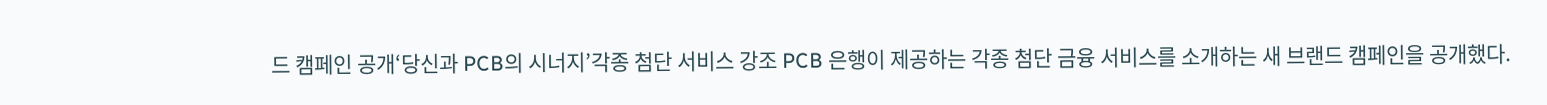드 캠페인 공개‘당신과 PCB의 시너지’각종 첨단 서비스 강조 PCB 은행이 제공하는 각종 첨단 금융 서비스를 소개하는 새 브랜드 캠페인을 공개했다.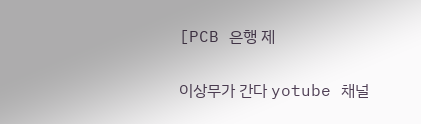[PCB 은행 제

이상무가 간다 yotube 채널